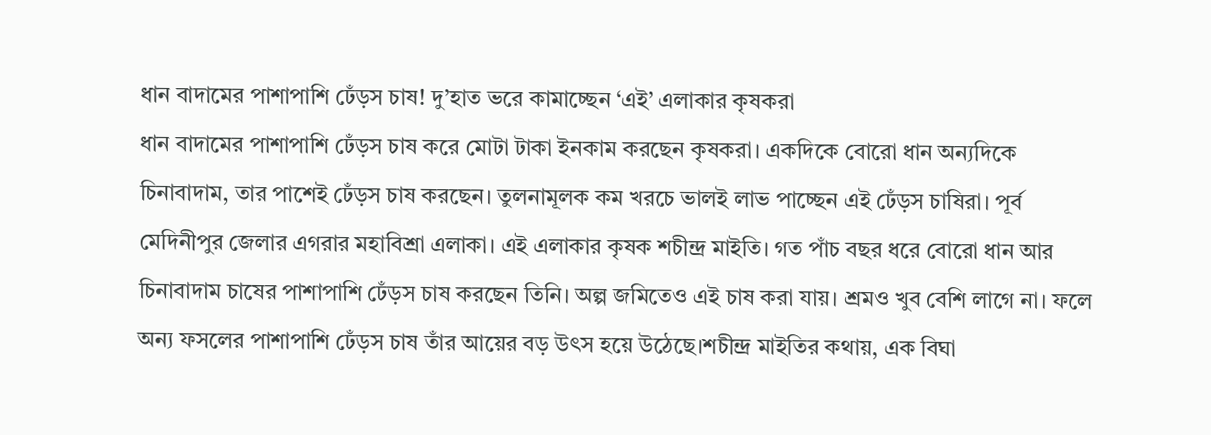ধান বাদামের পাশাপাশি ঢেঁড়স চাষ! দু’হাত ভরে কামাচ্ছেন ‘এই’ এলাকার কৃষকরা
ধান বাদামের পাশাপাশি ঢেঁড়স চাষ করে মোটা টাকা ইনকাম করছেন কৃষকরা। একদিকে বোরো ধান অন্যদিকে চিনাবাদাম, তার পাশেই ঢেঁড়স চাষ করছেন। তুলনামূলক কম খরচে ভালই লাভ পাচ্ছেন এই ঢেঁড়স চাষিরা। পূর্ব মেদিনীপুর জেলার এগরার মহাবিশ্রা এলাকা। এই এলাকার কৃষক শচীন্দ্র মাইতি। গত পাঁচ বছর ধরে বোরো ধান আর চিনাবাদাম চাষের পাশাপাশি ঢেঁড়স চাষ করছেন তিনি। অল্প জমিতেও এই চাষ করা যায়। শ্রমও খুব বেশি লাগে না। ফলে অন্য ফসলের পাশাপাশি ঢেঁড়স চাষ তাঁর আয়ের বড় উৎস হয়ে উঠেছে।শচীন্দ্র মাইতির কথায়, এক বিঘা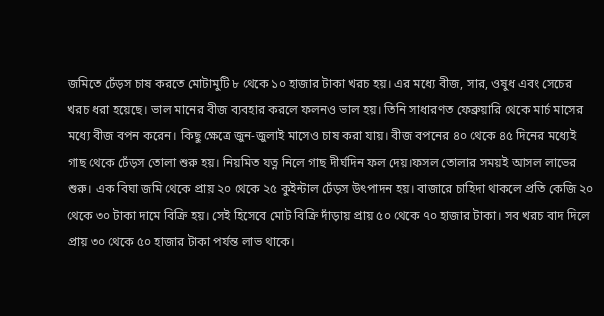জমিতে ঢেঁড়স চাষ করতে মোটামুটি ৮ থেকে ১০ হাজার টাকা খরচ হয়। এর মধ্যে বীজ, সার, ওষুধ এবং সেচের খরচ ধরা হয়েছে। ভাল মানের বীজ ব্যবহার করলে ফলনও ভাল হয়। তিনি সাধারণত ফেব্রুয়ারি থেকে মার্চ মাসের মধ্যে বীজ বপন করেন। কিছু ক্ষেত্রে জুন-জুলাই মাসেও চাষ করা যায়। বীজ বপনের ৪০ থেকে ৪৫ দিনের মধ্যেই গাছ থেকে ঢেঁড়স তোলা শুরু হয়। নিয়মিত যত্ন নিলে গাছ দীর্ঘদিন ফল দেয়।ফসল তোলার সময়ই আসল লাভের শুরু। এক বিঘা জমি থেকে প্রায় ২০ থেকে ২৫ কুইন্টাল ঢেঁড়স উৎপাদন হয়। বাজারে চাহিদা থাকলে প্রতি কেজি ২০ থেকে ৩০ টাকা দামে বিক্রি হয়। সেই হিসেবে মোট বিক্রি দাঁড়ায় প্রায় ৫০ থেকে ৭০ হাজার টাকা। সব খরচ বাদ দিলে প্রায় ৩০ থেকে ৫০ হাজার টাকা পর্যন্ত লাভ থাকে।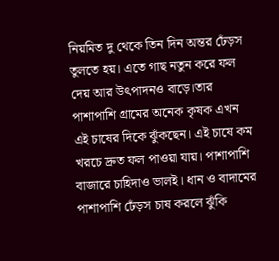নিয়মিত দু থেকে তিন দিন অন্তর ঢেঁড়স তুলতে হয়। এতে গাছ নতুন করে ফল দেয় আর উৎপাদনও বাড়ে।তার পাশাপাশি গ্রামের অনেক কৃষক এখন এই চাষের দিকে ঝুঁকছেন। এই চাষে কম খরচে দ্রুত ফল পাওয়া যায়। পাশাপাশি বাজারে চাহিদাও ভালই। ধান ও বাদামের পাশাপাশি ঢেঁড়স চাষ করলে ঝুঁকি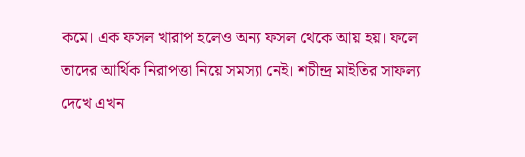কমে। এক ফসল খারাপ হলেও অন্য ফসল থেকে আয় হয়। ফলে তাদের আর্থিক নিরাপত্তা নিয়ে সমস্যা নেই। শচীন্দ্র মাইতির সাফল্য দেখে এখন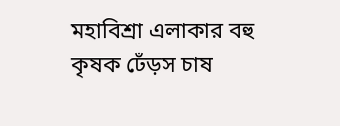মহাবিশ্রা এলাকার বহু কৃষক ঢেঁড়স চাষ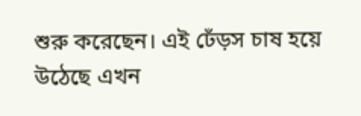শুরু করেছেন। এই ঢেঁড়স চাষ হয়ে উঠেছে এখন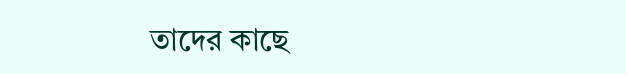তাদের কাছে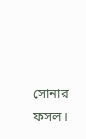সোনার ফসল।